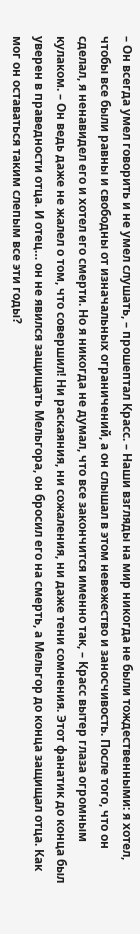– Он всегда умел говорить и не умел слушать, – прошептал Красс. – Наши взгляды на мир никогда не были тождественными: я хотел, чтобы все были равны и свободны от изначальных ограничений, а он слышал в этом невежество и заносчивость. После того, что он сделал, я ненавидел его и хотел его смерти. Но я никогда не думал, что все закончится именно так, – Красс вытер глаза огромным кулаком. – Он ведь даже не жалел о том, что совершил! Ни раскаяния, ни сожаления, ни даже тени сомнения. Этот фанатик до конца был уверен в праведности отца. И отец… он не явился защищать Мельгора, он бросил его на смерть, а Мельгор до конца защищал отца. Как мог он оставаться таким слепым все эти годы?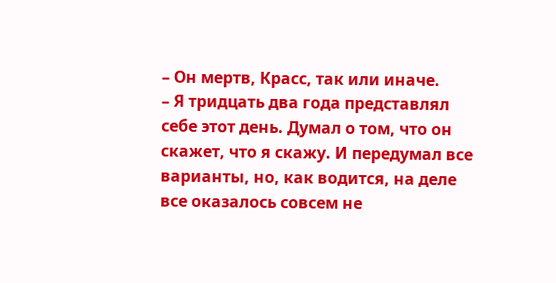– Он мертв, Красс, так или иначе.
– Я тридцать два года представлял себе этот день. Думал о том, что он скажет, что я скажу. И передумал все варианты, но, как водится, на деле все оказалось совсем не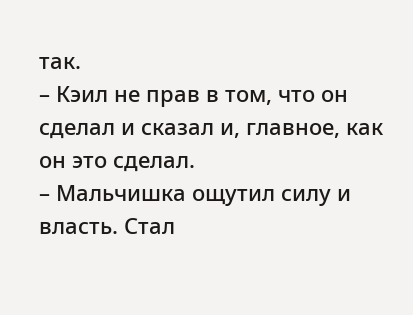так.
– Кэил не прав в том, что он сделал и сказал и, главное, как он это сделал.
– Мальчишка ощутил силу и власть. Стал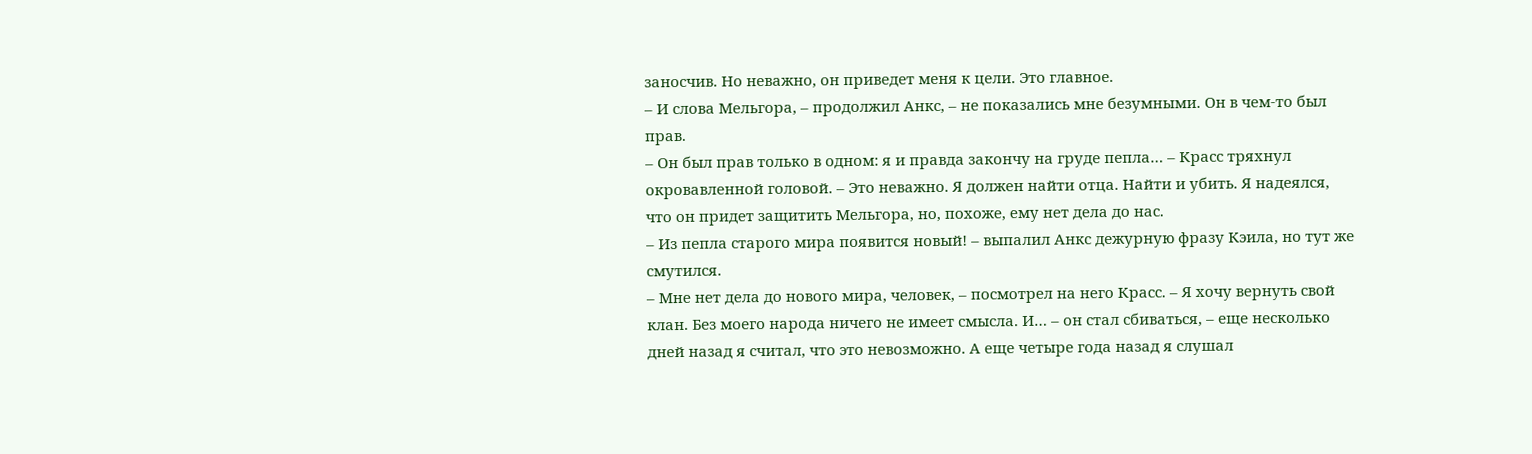заносчив. Но неважно, он приведет меня к цели. Это главное.
– И слова Мельгора, – продолжил Анкс, – не показались мне безумными. Он в чем-то был прав.
– Он был прав только в одном: я и правда закончу на груде пепла… – Красс тряхнул окровавленной головой. – Это неважно. Я должен найти отца. Найти и убить. Я надеялся, что он придет защитить Мельгора, но, похоже, ему нет дела до нас.
– Из пепла старого мира появится новый! – выпалил Анкс дежурную фразу Кэила, но тут же смутился.
– Мне нет дела до нового мира, человек, – посмотрел на него Красс. – Я хочу вернуть свой клан. Без моего народа ничего не имеет смысла. И… – он стал сбиваться, – еще несколько дней назад я считал, что это невозможно. А еще четыре года назад я слушал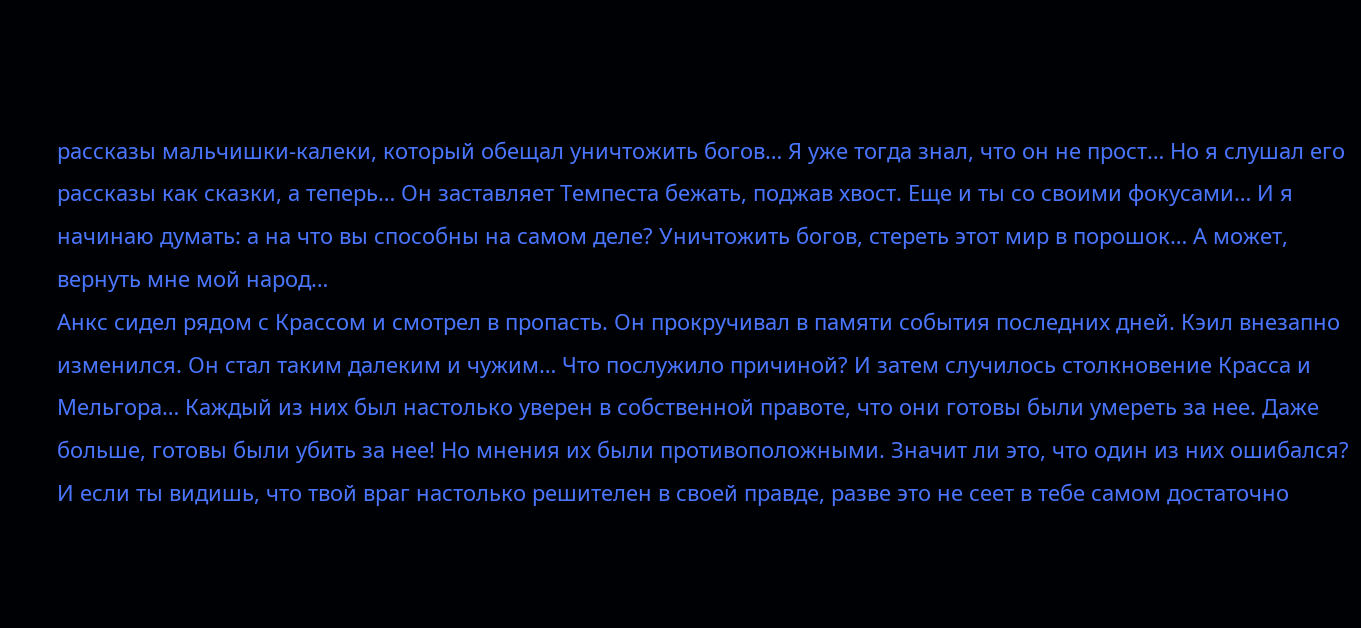рассказы мальчишки-калеки, который обещал уничтожить богов… Я уже тогда знал, что он не прост… Но я слушал его рассказы как сказки, а теперь… Он заставляет Темпеста бежать, поджав хвост. Еще и ты со своими фокусами… И я начинаю думать: а на что вы способны на самом деле? Уничтожить богов, стереть этот мир в порошок… А может, вернуть мне мой народ…
Анкс сидел рядом с Крассом и смотрел в пропасть. Он прокручивал в памяти события последних дней. Кэил внезапно изменился. Он стал таким далеким и чужим… Что послужило причиной? И затем случилось столкновение Красса и Мельгора… Каждый из них был настолько уверен в собственной правоте, что они готовы были умереть за нее. Даже больше, готовы были убить за нее! Но мнения их были противоположными. Значит ли это, что один из них ошибался? И если ты видишь, что твой враг настолько решителен в своей правде, разве это не сеет в тебе самом достаточно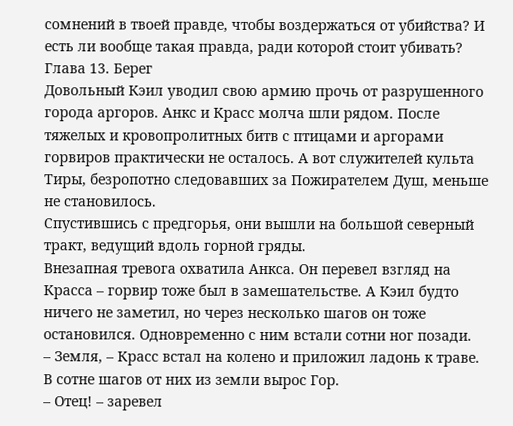сомнений в твоей правде, чтобы воздержаться от убийства? И есть ли вообще такая правда, ради которой стоит убивать?
Глава 13. Берег
Довольный Кэил уводил свою армию прочь от разрушенного города аргоров. Анкс и Красс молча шли рядом. После тяжелых и кровопролитных битв с птицами и аргорами горвиров практически не осталось. А вот служителей культа Тиры, безропотно следовавших за Пожирателем Душ, меньше не становилось.
Спустившись с предгорья, они вышли на большой северный тракт, ведущий вдоль горной гряды.
Внезапная тревога охватила Анкса. Он перевел взгляд на Красса – горвир тоже был в замешательстве. А Кэил будто ничего не заметил, но через несколько шагов он тоже остановился. Одновременно с ним встали сотни ног позади.
– Земля, – Красс встал на колено и приложил ладонь к траве.
В сотне шагов от них из земли вырос Гор.
– Отец! – заревел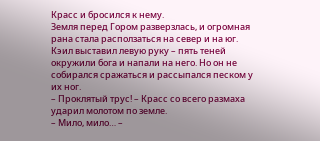Красс и бросился к нему.
Земля перед Гором разверзлась, и огромная рана стала расползаться на север и на юг.
Кэил выставил левую руку – пять теней окружили бога и напали на него. Но он не собирался сражаться и рассыпался песком у их ног.
– Проклятый трус! – Красс со всего размаха ударил молотом по земле.
– Мило, мило… –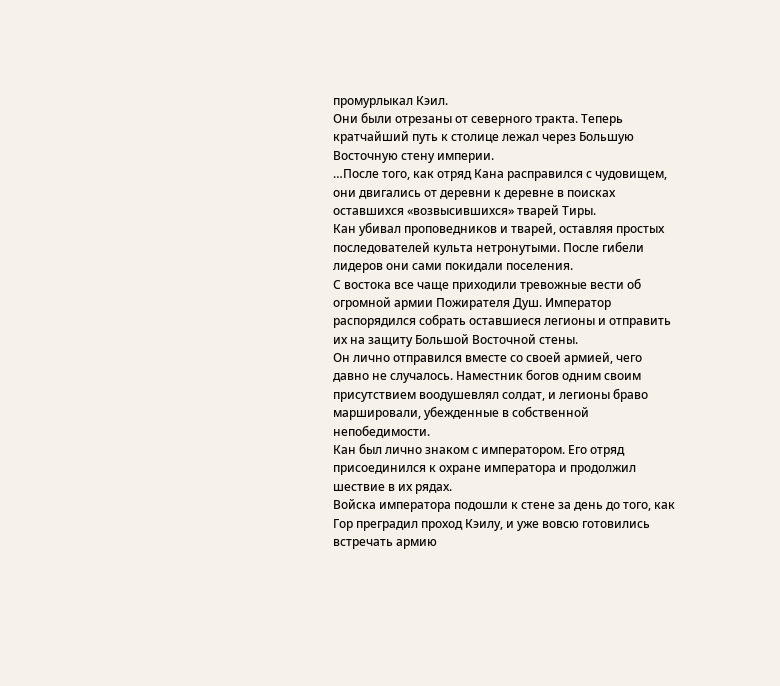промурлыкал Кэил.
Они были отрезаны от северного тракта. Теперь кратчайший путь к столице лежал через Большую Восточную стену империи.
…После того, как отряд Кана расправился с чудовищем, они двигались от деревни к деревне в поисках оставшихся «возвысившихся» тварей Тиры.
Кан убивал проповедников и тварей, оставляя простых последователей культа нетронутыми. После гибели лидеров они сами покидали поселения.
С востока все чаще приходили тревожные вести об огромной армии Пожирателя Душ. Император распорядился собрать оставшиеся легионы и отправить их на защиту Большой Восточной стены.
Он лично отправился вместе со своей армией, чего давно не случалось. Наместник богов одним своим присутствием воодушевлял солдат, и легионы браво маршировали, убежденные в собственной непобедимости.
Кан был лично знаком с императором. Его отряд присоединился к охране императора и продолжил шествие в их рядах.
Войска императора подошли к стене за день до того, как Гор преградил проход Кэилу, и уже вовсю готовились встречать армию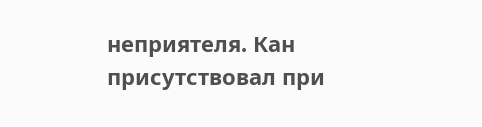неприятеля. Кан присутствовал при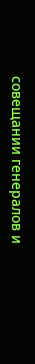совещании генералов и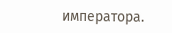императора.